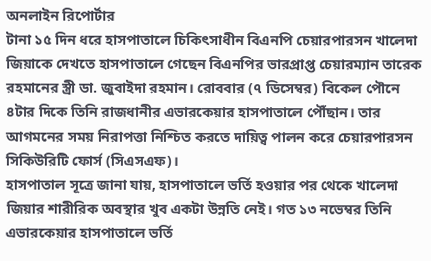অনলাইন রিপোর্টার
টানা ১৫ দিন ধরে হাসপাতালে চিকিৎসাধীন বিএনপি চেয়ারপারসন খালেদা জিয়াকে দেখতে হাসপাতালে গেছেন বিএনপির ভারপ্রাপ্ত চেয়ারম্যান তারেক রহমানের স্ত্রী ডা. জুবাইদা রহমান। রোববার (৭ ডিসেম্বর) বিকেল পৌনে ৪টার দিকে তিনি রাজধানীর এভারকেয়ার হাসপাতালে পৌঁছান। তার আগমনের সময় নিরাপত্তা নিশ্চিত করতে দায়িত্ব পালন করে চেয়ারপারসন সিকিউরিটি ফোর্স (সিএসএফ)।
হাসপাতাল সূত্রে জানা যায়, হাসপাতালে ভর্তি হওয়ার পর থেকে খালেদা জিয়ার শারীরিক অবস্থার খুব একটা উন্নতি নেই। গত ১৩ নভেম্বর তিনি এভারকেয়ার হাসপাতালে ভর্তি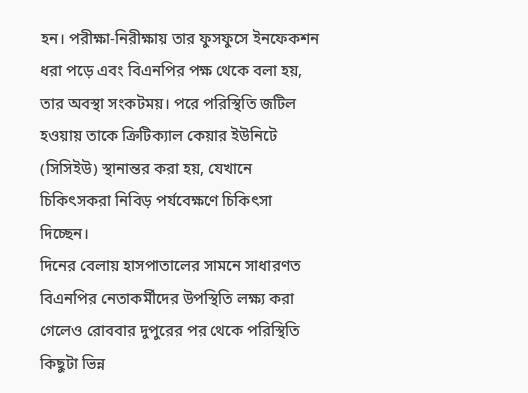হন। পরীক্ষা-নিরীক্ষায় তার ফুসফুসে ইনফেকশন ধরা পড়ে এবং বিএনপির পক্ষ থেকে বলা হয়, তার অবস্থা সংকটময়। পরে পরিস্থিতি জটিল হওয়ায় তাকে ক্রিটিক্যাল কেয়ার ইউনিটে (সিসিইউ) স্থানান্তর করা হয়, যেখানে চিকিৎসকরা নিবিড় পর্যবেক্ষণে চিকিৎসা দিচ্ছেন।
দিনের বেলায় হাসপাতালের সামনে সাধারণত বিএনপির নেতাকর্মীদের উপস্থিতি লক্ষ্য করা গেলেও রোববার দুপুরের পর থেকে পরিস্থিতি কিছুটা ভিন্ন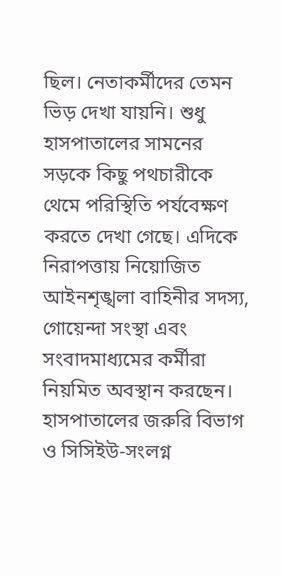ছিল। নেতাকর্মীদের তেমন ভিড় দেখা যায়নি। শুধু হাসপাতালের সামনের সড়কে কিছু পথচারীকে থেমে পরিস্থিতি পর্যবেক্ষণ করতে দেখা গেছে। এদিকে নিরাপত্তায় নিয়োজিত আইনশৃঙ্খলা বাহিনীর সদস্য, গোয়েন্দা সংস্থা এবং সংবাদমাধ্যমের কর্মীরা নিয়মিত অবস্থান করছেন।
হাসপাতালের জরুরি বিভাগ ও সিসিইউ-সংলগ্ন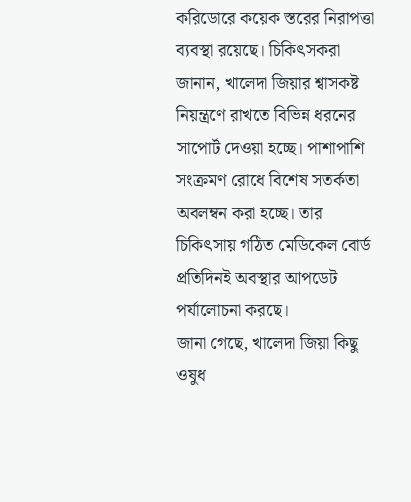করিডোরে কয়েক স্তরের নিরাপত্তা ব্যবস্থা রয়েছে। চিকিৎসকরা জানান, খালেদা জিয়ার শ্বাসকষ্ট নিয়ন্ত্রণে রাখতে বিভিন্ন ধরনের সাপোর্ট দেওয়া হচ্ছে। পাশাপাশি সংক্রমণ রোধে বিশেষ সতর্কতা অবলম্বন করা হচ্ছে। তার চিকিৎসায় গঠিত মেডিকেল বোর্ড প্রতিদিনই অবস্থার আপডেট পর্যালোচনা করছে।
জানা গেছে, খালেদা জিয়া কিছু ওষুধ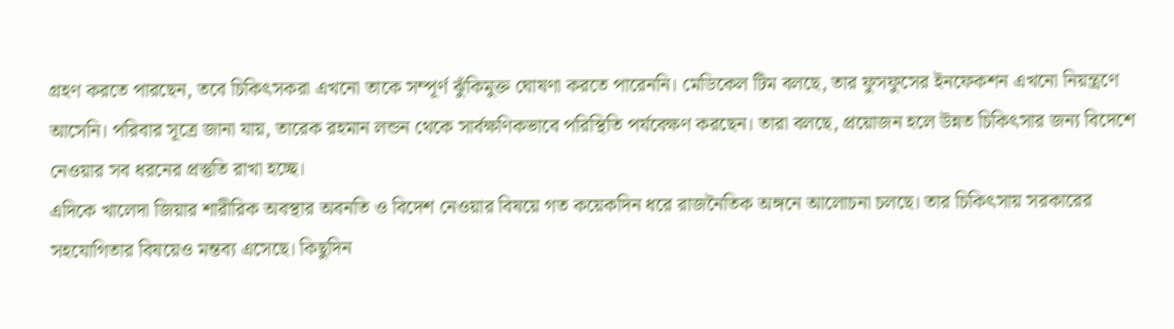গ্রহণ করতে পারছেন, তবে চিকিৎসকরা এখনো তাকে সম্পূর্ণ ঝুঁকিমুক্ত ঘোষণা করতে পারেননি। মেডিকেল টিম বলছে, তার ফুসফুসের ইনফেকশন এখনো নিয়ন্ত্রণে আসেনি। পরিবার সূত্রে জানা যায়, তারেক রহমান লন্ডন থেকে সার্বক্ষণিকভাবে পরিস্থিতি পর্যবেক্ষণ করছেন। তারা বলছে, প্রয়োজন হলে উন্নত চিকিৎসার জন্য বিদেশে নেওয়ার সব ধরনের প্রস্তুতি রাখা হচ্ছে।
এদিকে খালেদা জিয়ার শারীরিক অবস্থার অবনতি ও বিদেশ নেওয়ার বিষয়ে গত কয়েকদিন ধরে রাজনৈতিক অঙ্গনে আলোচনা চলছে। তার চিকিৎসায় সরকারের সহযোগিতার বিষয়েও মন্তব্য এসেছে। কিছুদিন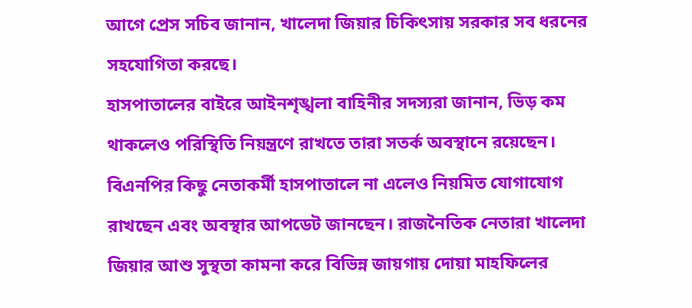আগে প্রেস সচিব জানান, খালেদা জিয়ার চিকিৎসায় সরকার সব ধরনের সহযোগিতা করছে।
হাসপাতালের বাইরে আইনশৃঙ্খলা বাহিনীর সদস্যরা জানান, ভিড় কম থাকলেও পরিস্থিতি নিয়ন্ত্রণে রাখতে তারা সতর্ক অবস্থানে রয়েছেন। বিএনপির কিছু নেতাকর্মী হাসপাতালে না এলেও নিয়মিত যোগাযোগ রাখছেন এবং অবস্থার আপডেট জানছেন। রাজনৈতিক নেতারা খালেদা জিয়ার আশু সুস্থতা কামনা করে বিভিন্ন জায়গায় দোয়া মাহফিলের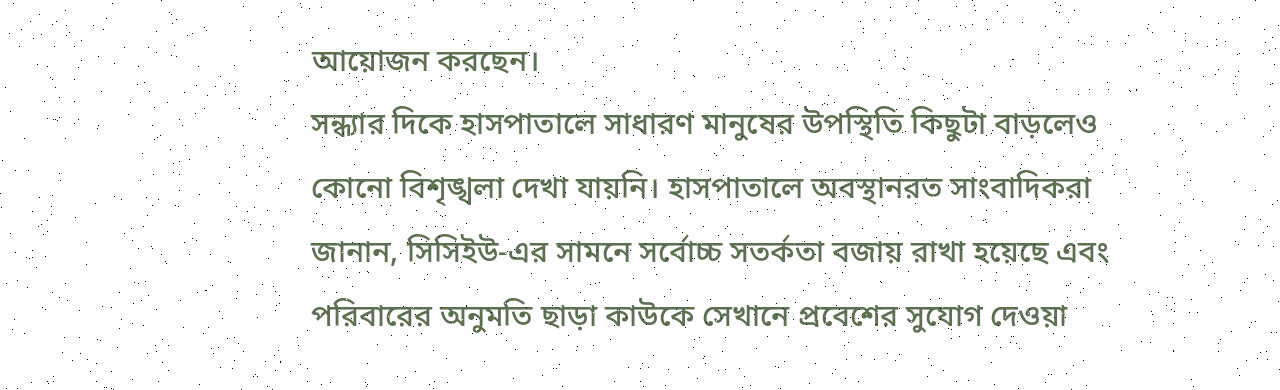আয়োজন করছেন।
সন্ধ্যার দিকে হাসপাতালে সাধারণ মানুষের উপস্থিতি কিছুটা বাড়লেও কোনো বিশৃঙ্খলা দেখা যায়নি। হাসপাতালে অবস্থানরত সাংবাদিকরা জানান, সিসিইউ-এর সামনে সর্বোচ্চ সতর্কতা বজায় রাখা হয়েছে এবং পরিবারের অনুমতি ছাড়া কাউকে সেখানে প্রবেশের সুযোগ দেওয়া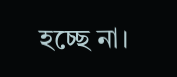হচ্ছে না।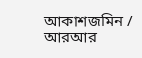আকাশজমিন /
আরআর